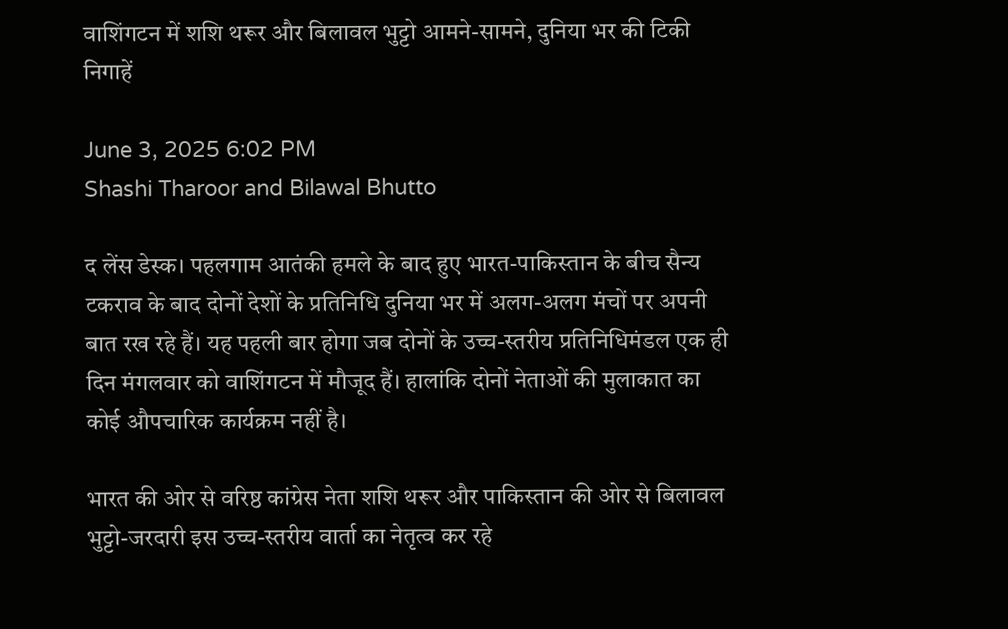वाशिंगटन में शशि थरूर और बिलावल भुट्टो आमने-सामने, दुनिया भर की टिकी निगाहें

June 3, 2025 6:02 PM
Shashi Tharoor and Bilawal Bhutto

द लेंस डेस्‍क। पहलगाम आतंकी हमले के बाद हुए भारत-पाकिस्‍तान के बीच सैन्‍य टकराव के बाद दोनों देशों के प्रतिनिधि दुनिया भर में अलग-अलग मंचों पर अपनी बात रख रहे हैं। यह पहली बार होगा जब दोनों के उच्च-स्तरीय प्रतिनिधिमंडल एक ही दिन मंगलवार को वाशिंगटन में मौजूद हैं। हालांकि दोनों नेताओं की मुलाकात का कोई औपचारिक कार्यक्रम नहीं है।

भारत की ओर से वरिष्ठ कांग्रेस नेता शशि थरूर और पाकिस्तान की ओर से बिलावल भुट्टो-जरदारी इस उच्च-स्तरीय वार्ता का नेतृत्व कर रहे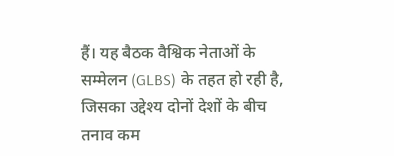हैं। यह बैठक वैश्विक नेताओं के सम्मेलन (GLBS) के तहत हो रही है, जिसका उद्देश्य दोनों देशों के बीच तनाव कम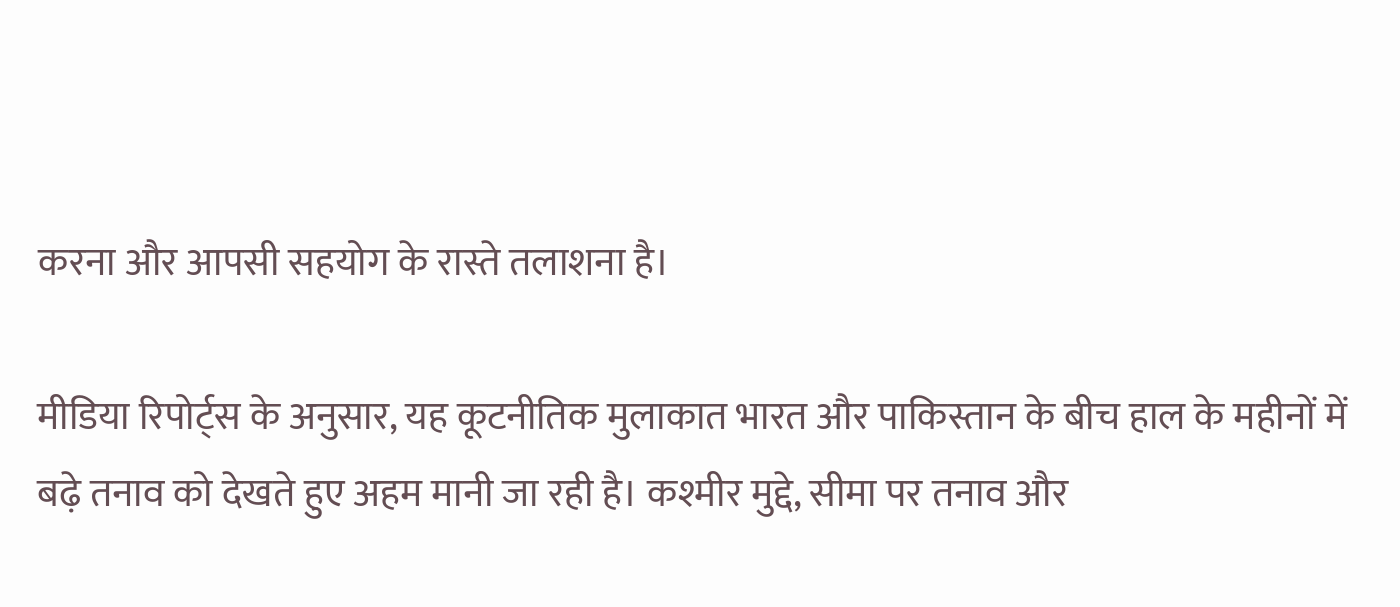करना और आपसी सहयोग के रास्ते तलाशना है।

मीडिया रिपोर्ट्स के अनुसार, यह कूटनीतिक मुलाकात भारत और पाकिस्तान के बीच हाल के महीनों में बढ़े तनाव को देखते हुए अहम मानी जा रही है। कश्मीर मुद्दे, सीमा पर तनाव और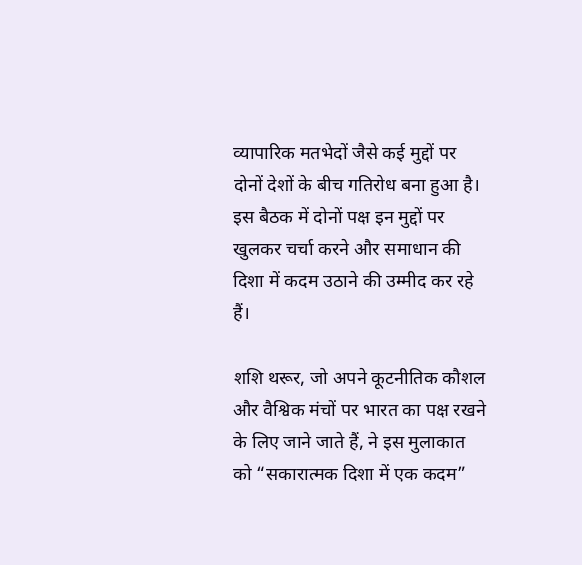व्यापारिक मतभेदों जैसे कई मुद्दों पर दोनों देशों के बीच गतिरोध बना हुआ है। इस बैठक में दोनों पक्ष इन मुद्दों पर खुलकर चर्चा करने और समाधान की दिशा में कदम उठाने की उम्मीद कर रहे हैं।

शशि थरूर, जो अपने कूटनीतिक कौशल और वैश्विक मंचों पर भारत का पक्ष रखने के लिए जाने जाते हैं, ने इस मुलाकात को “सकारात्मक दिशा में एक कदम”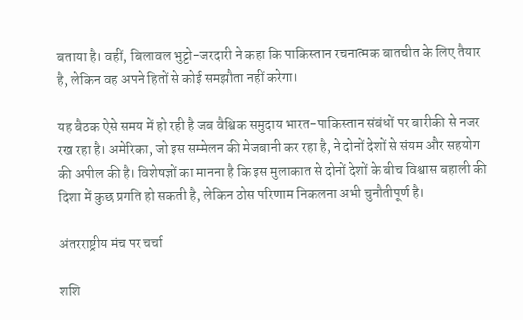बताया है। वहीं, बिलावल भुट्टो-जरदारी ने कहा कि पाकिस्तान रचनात्मक बातचीत के लिए तैयार है, लेकिन वह अपने हितों से कोई समझौता नहीं करेगा।

यह बैठक ऐसे समय में हो रही है जब वैश्विक समुदाय भारत-पाकिस्तान संबंधों पर बारीकी से नजर रख रहा है। अमेरिका, जो इस सम्मेलन की मेजबानी कर रहा है, ने दोनों देशों से संयम और सहयोग की अपील की है। विशेषज्ञों का मानना है कि इस मुलाकात से दोनों देशों के बीच विश्वास बहाली की दिशा में कुछ प्रगति हो सकती है, लेकिन ठोस परिणाम निकलना अभी चुनौतीपूर्ण है।

अंतरराष्ट्रीय मंच पर चर्चा

शशि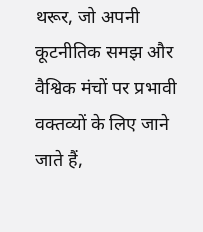थरूर, जो अपनी कूटनीतिक समझ और वैश्विक मंचों पर प्रभावी वक्तव्यों के लिए जाने जाते हैं,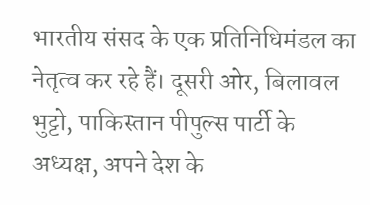भारतीय संसद के एक प्रतिनिधिमंडल का नेतृत्व कर रहे हैं। दूसरी ओर, बिलावल भुट्टो, पाकिस्तान पीपुल्स पार्टी के अध्यक्ष, अपने देश के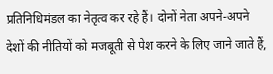प्रतिनिधिमंडल का नेतृत्व कर रहे हैं। दोनों नेता अपने-अपने देशों की नीतियों को मजबूती से पेश करने के लिए जाने जाते हैं,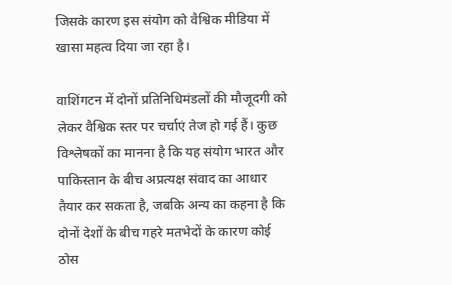जिसके कारण इस संयोग को वैश्विक मीडिया में खासा महत्व दिया जा रहा है।

वाशिंगटन में दोनों प्रतिनिधिमंडलों की मौजूदगी को लेकर वैश्विक स्तर पर चर्चाएं तेज हो गई हैं। कुछ विश्लेषकों का मानना है कि यह संयोग भारत और पाकिस्तान के बीच अप्रत्यक्ष संवाद का आधार तैयार कर सकता है, जबकि अन्य का कहना है कि दोनों देशों के बीच गहरे मतभेदों के कारण कोई ठोस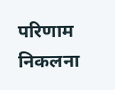परिणाम निकलना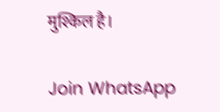मुश्किल है।

Join WhatsApp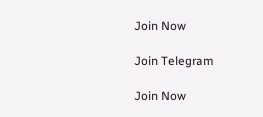Join Now

Join Telegram

Join Now